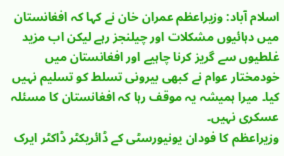اسلام آباد: وزیراعظم عمران خان نے کہا کہ افغانستان میں دہائیوں مشکلات اور چیلنجز رہے لیکن اب مزید غلطیوں سے گریز کرنا چاہیے اور افغانستان میں خودمختار عوام نے کبھی بیرونی تسلط کو تسلیم نہیں کیا۔ میرا ہمیشہ یہ موقف رہا کہ افغانستان کا مسئلہ عسکری نہیں۔
وزیراعظم کا فودان یونیورسٹی کے ڈائریکٹر ڈاکٹر ایرک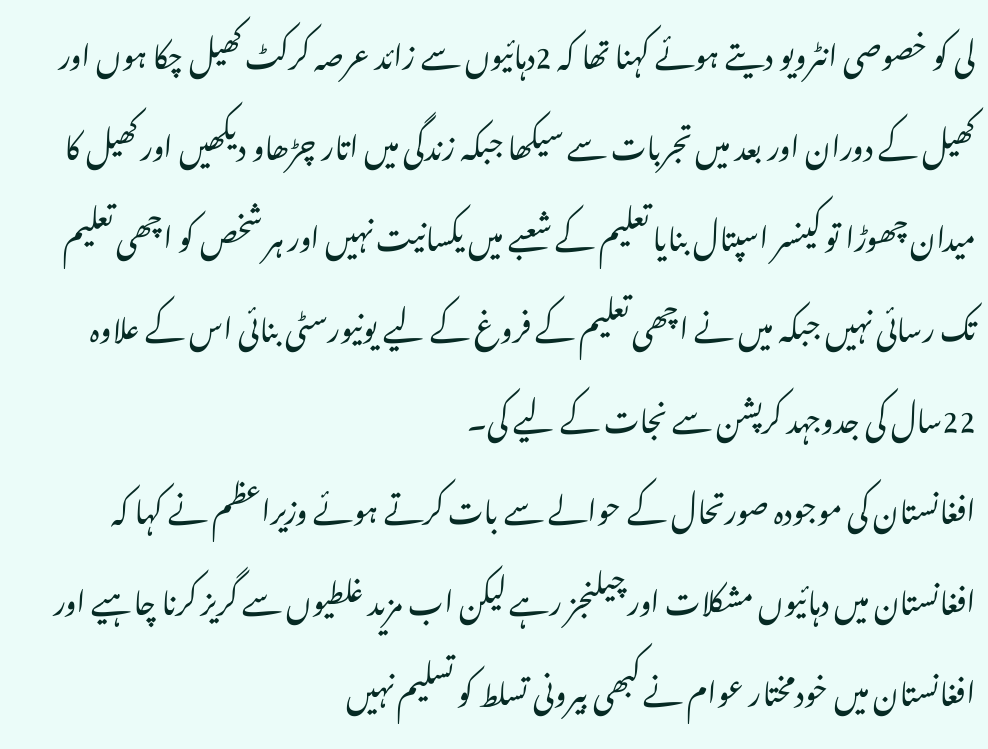لی کو خصوصی انٹرویو دیتے ہوئے کہنا تھا کہ 2دہائیوں سے زائد عرصہ کرکٹ کھیل چکا ہوں اور کھیل کے دوران اور بعد میں تجربات سے سیکھا جبکہ زندگی میں اتار چڑھاو دیکھیں اور کھیل کا میدان چھوڑا تو کینسر اسپتال بنایا تعلیم کے شعبے میں یکسانیت نہیں اور ہر شخص کو اچھی تعلیم تک رسائی نہیں جبکہ میں نے اچھی تعلیم کے فروغ کے لیے یونیورسٹی بنائی اس کے علاوہ 22سال کی جدوجہد کرپشن سے نجات کے لیے کی۔
افغانستان کی موجودہ صورتحال کے حوالے سے بات کرتے ہوئے وزیراعظم نے کہا کہ افغانستان میں دہائیوں مشکلات اور چیلنجز رہے لیکن اب مزید غلطیوں سے گریز کرنا چاہیے اور افغانستان میں خودمختار عوام نے کبھی بیرونی تسلط کو تسلیم نہیں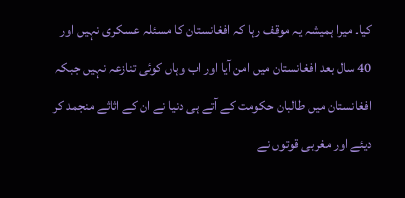کیا۔ میرا ہمیشہ یہ موقف رہا کہ افغانستان کا مسئلہ عسکری نہیں اور 40 سال بعد افغانستان میں امن آیا اور اب وہاں کوئی تنازعہ نہیں جبکہ افغانستان میں طالبان حکومت کے آتے ہی دنیا نے ان کے اثاثے منجمد کر دیئے اور مغربی قوتوں نے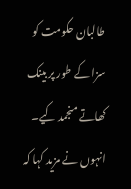طالبان حکومت کو سزا کے طور پر بینک کھاتے منجمد کیے۔
انہوں نے مزید کہا کہ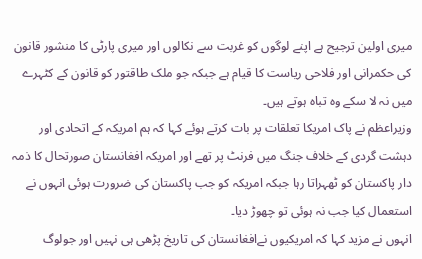میری اولین ترجیح ہے اپنے لوگوں کو غربت سے نکالوں اور میری پارٹی کا منشور قانون کی حکمرانی اور فلاحی ریاست کا قیام ہے جبکہ جو ملک طاقتور کو قانون کے کٹہرے میں نہ لا سکے وہ تباہ ہوتے ہیں۔
وزیراعظم نے پاک امریکا تعلقات پر بات کرتے ہوئے کہا کہ ہم امریکہ کے اتحادی اور دہشت گردی کے خلاف جنگ میں فرنٹ پر تھے اور امریکہ افغانستان صورتحال کا ذمہ دار پاکستان کو ٹھہراتا رہا جبکہ امریکہ کو جب پاکستان کی ضرورت ہوئی انہوں نے استعمال کیا جب نہ ہوئی تو چھوڑ دیا۔
انہوں نے مزید کہا کہ امریکیوں نےافغانستان کی تاریخ پڑھی ہی نہیں اور جولوگ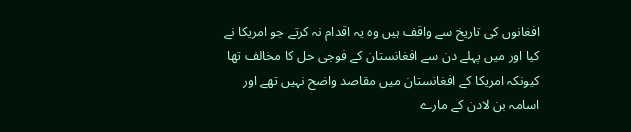افغانوں کی تاریخ سے واقف ہیں وہ یہ اقدام نہ کرتے جو امریکا نے کیا اور میں پہلے دن سے افغانستان کے فوجی حل کا مخالف تھا کیونکہ امریکا کے افغانستان میں مقاصد واضح نہیں تھے اور اسامہ بن لادن کے مارے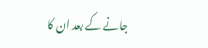جانے کے بعد ان کا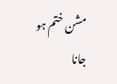مشن ختم ہو جانا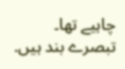چاہیے تھا۔
تبصرے بند ہیں.